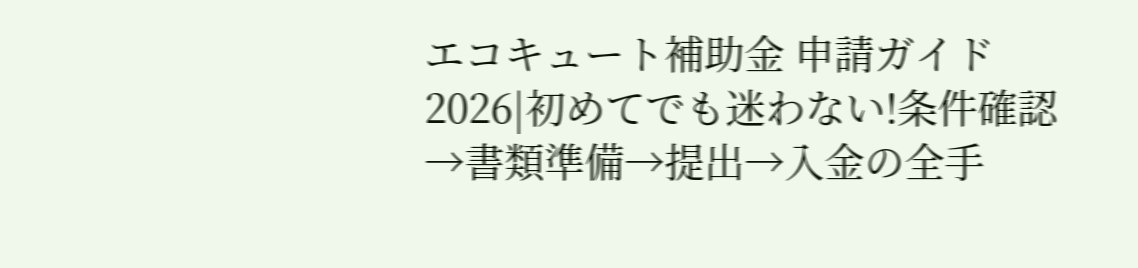エコキュート補助金 申請ガイド2026|初めてでも迷わない!条件確認→書類準備→提出→入金の全手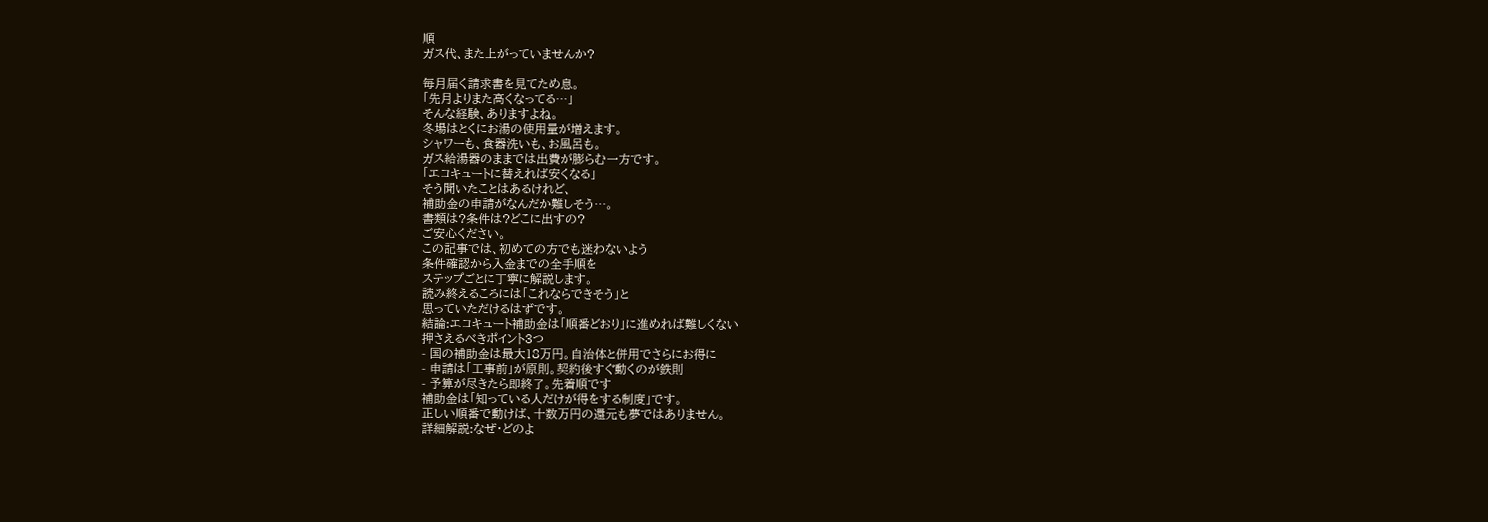順
ガス代、また上がっていませんか?

毎月届く請求書を見てため息。
「先月よりまた高くなってる…」
そんな経験、ありますよね。
冬場はとくにお湯の使用量が増えます。
シャワーも、食器洗いも、お風呂も。
ガス給湯器のままでは出費が膨らむ一方です。
「エコキュートに替えれば安くなる」
そう聞いたことはあるけれど、
補助金の申請がなんだか難しそう…。
書類は?条件は?どこに出すの?
ご安心ください。
この記事では、初めての方でも迷わないよう
条件確認から入金までの全手順を
ステップごとに丁寧に解説します。
読み終えるころには「これならできそう」と
思っていただけるはずです。
結論:エコキュート補助金は「順番どおり」に進めれば難しくない
押さえるべきポイント3つ
- 国の補助金は最大18万円。自治体と併用でさらにお得に
- 申請は「工事前」が原則。契約後すぐ動くのが鉄則
- 予算が尽きたら即終了。先着順です
補助金は「知っている人だけが得をする制度」です。
正しい順番で動けば、十数万円の還元も夢ではありません。
詳細解説:なぜ・どのよ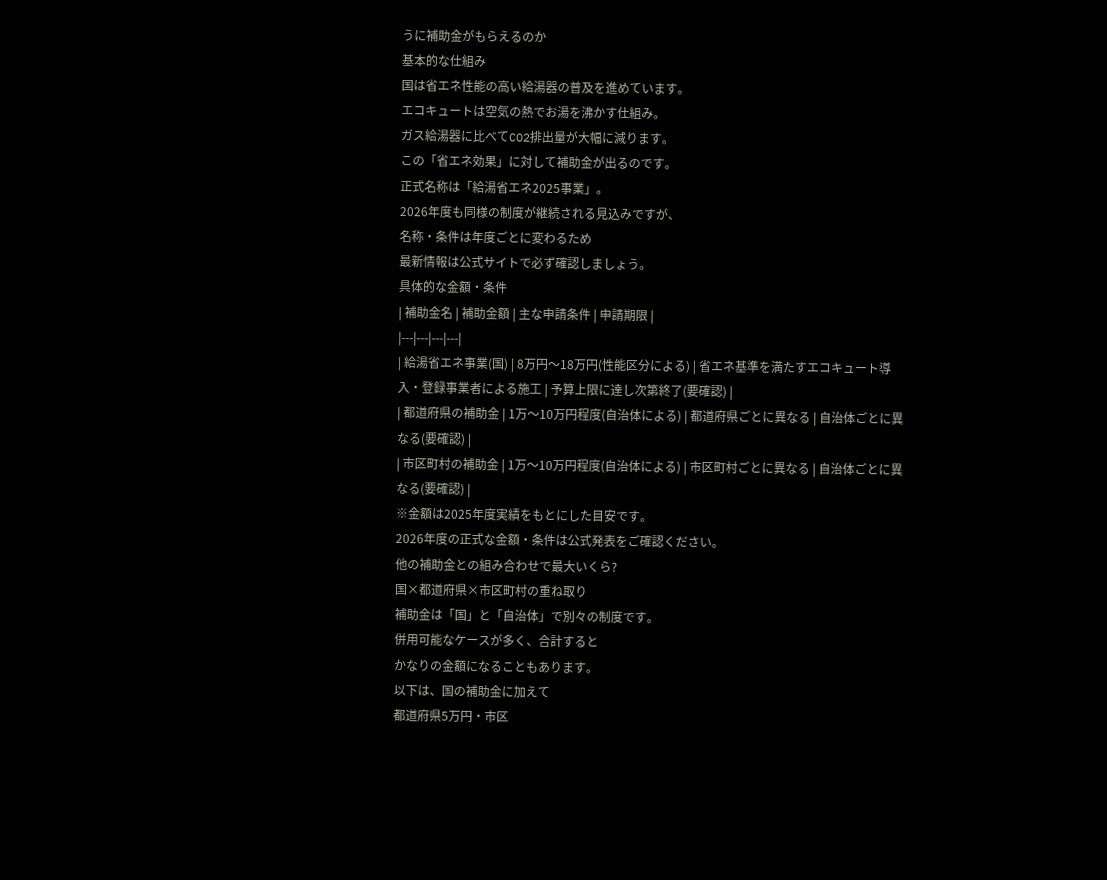うに補助金がもらえるのか
基本的な仕組み
国は省エネ性能の高い給湯器の普及を進めています。
エコキュートは空気の熱でお湯を沸かす仕組み。
ガス給湯器に比べてCO2排出量が大幅に減ります。
この「省エネ効果」に対して補助金が出るのです。
正式名称は「給湯省エネ2025事業」。
2026年度も同様の制度が継続される見込みですが、
名称・条件は年度ごとに変わるため
最新情報は公式サイトで必ず確認しましょう。
具体的な金額・条件
| 補助金名 | 補助金額 | 主な申請条件 | 申請期限 |
|---|---|---|---|
| 給湯省エネ事業(国) | 8万円〜18万円(性能区分による) | 省エネ基準を満たすエコキュート導入・登録事業者による施工 | 予算上限に達し次第終了(要確認) |
| 都道府県の補助金 | 1万〜10万円程度(自治体による) | 都道府県ごとに異なる | 自治体ごとに異なる(要確認) |
| 市区町村の補助金 | 1万〜10万円程度(自治体による) | 市区町村ごとに異なる | 自治体ごとに異なる(要確認) |
※金額は2025年度実績をもとにした目安です。
2026年度の正式な金額・条件は公式発表をご確認ください。
他の補助金との組み合わせで最大いくら?
国×都道府県×市区町村の重ね取り
補助金は「国」と「自治体」で別々の制度です。
併用可能なケースが多く、合計すると
かなりの金額になることもあります。
以下は、国の補助金に加えて
都道府県5万円・市区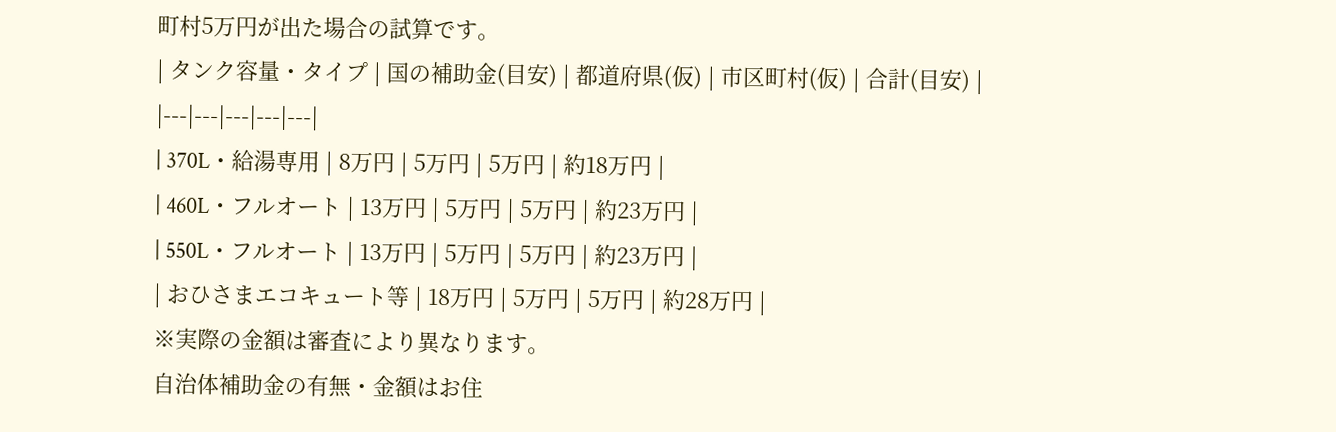町村5万円が出た場合の試算です。
| タンク容量・タイプ | 国の補助金(目安) | 都道府県(仮) | 市区町村(仮) | 合計(目安) |
|---|---|---|---|---|
| 370L・給湯専用 | 8万円 | 5万円 | 5万円 | 約18万円 |
| 460L・フルオート | 13万円 | 5万円 | 5万円 | 約23万円 |
| 550L・フルオート | 13万円 | 5万円 | 5万円 | 約23万円 |
| おひさまエコキュート等 | 18万円 | 5万円 | 5万円 | 約28万円 |
※実際の金額は審査により異なります。
自治体補助金の有無・金額はお住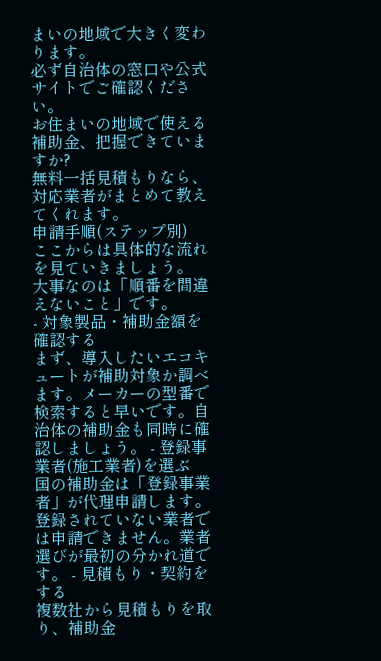まいの地域で大きく変わります。
必ず自治体の窓口や公式サイトでご確認ください。
お住まいの地域で使える補助金、把握できていますか?
無料一括見積もりなら、対応業者がまとめて教えてくれます。
申請手順(ステップ別)
ここからは具体的な流れを見ていきましょう。
大事なのは「順番を間違えないこと」です。
- 対象製品・補助金額を確認する
まず、導入したいエコキュートが補助対象か調べます。メーカーの型番で検索すると早いです。自治体の補助金も同時に確認しましょう。 - 登録事業者(施工業者)を選ぶ
国の補助金は「登録事業者」が代理申請します。登録されていない業者では申請できません。業者選びが最初の分かれ道です。 - 見積もり・契約をする
複数社から見積もりを取り、補助金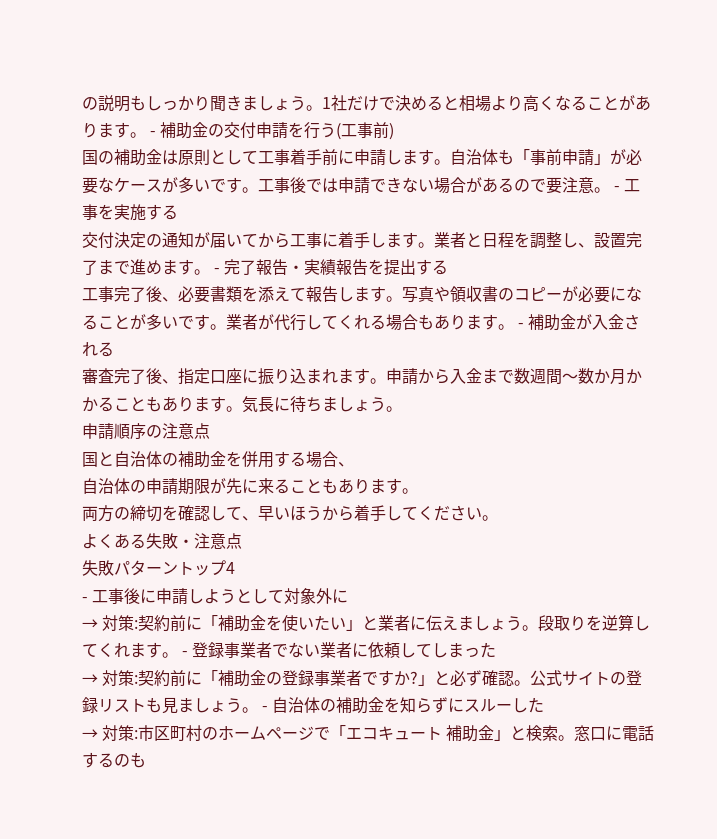の説明もしっかり聞きましょう。1社だけで決めると相場より高くなることがあります。 - 補助金の交付申請を行う(工事前)
国の補助金は原則として工事着手前に申請します。自治体も「事前申請」が必要なケースが多いです。工事後では申請できない場合があるので要注意。 - 工事を実施する
交付決定の通知が届いてから工事に着手します。業者と日程を調整し、設置完了まで進めます。 - 完了報告・実績報告を提出する
工事完了後、必要書類を添えて報告します。写真や領収書のコピーが必要になることが多いです。業者が代行してくれる場合もあります。 - 補助金が入金される
審査完了後、指定口座に振り込まれます。申請から入金まで数週間〜数か月かかることもあります。気長に待ちましょう。
申請順序の注意点
国と自治体の補助金を併用する場合、
自治体の申請期限が先に来ることもあります。
両方の締切を確認して、早いほうから着手してください。
よくある失敗・注意点
失敗パターントップ4
- 工事後に申請しようとして対象外に
→ 対策:契約前に「補助金を使いたい」と業者に伝えましょう。段取りを逆算してくれます。 - 登録事業者でない業者に依頼してしまった
→ 対策:契約前に「補助金の登録事業者ですか?」と必ず確認。公式サイトの登録リストも見ましょう。 - 自治体の補助金を知らずにスルーした
→ 対策:市区町村のホームページで「エコキュート 補助金」と検索。窓口に電話するのも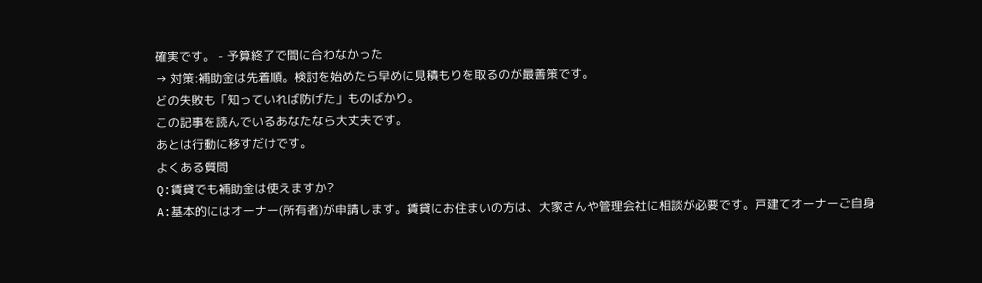確実です。 - 予算終了で間に合わなかった
→ 対策:補助金は先着順。検討を始めたら早めに見積もりを取るのが最善策です。
どの失敗も「知っていれば防げた」ものばかり。
この記事を読んでいるあなたなら大丈夫です。
あとは行動に移すだけです。
よくある質問
Q:賃貸でも補助金は使えますか?
A:基本的にはオーナー(所有者)が申請します。賃貸にお住まいの方は、大家さんや管理会社に相談が必要です。戸建てオーナーご自身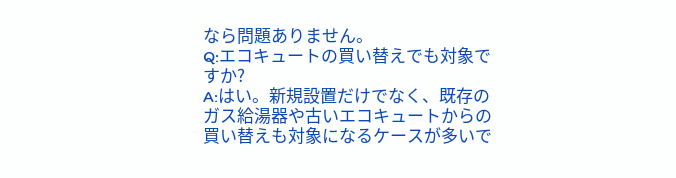なら問題ありません。
Q:エコキュートの買い替えでも対象ですか?
A:はい。新規設置だけでなく、既存のガス給湯器や古いエコキュートからの買い替えも対象になるケースが多いで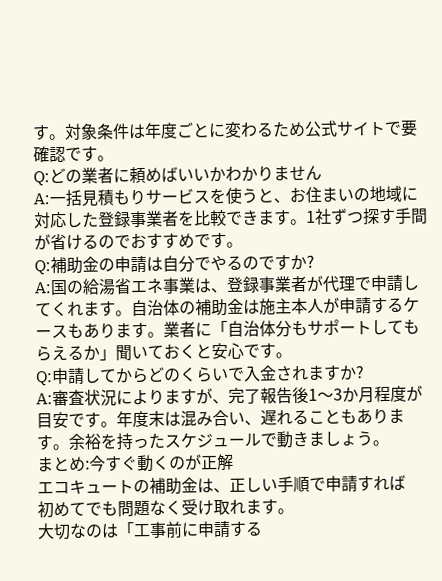す。対象条件は年度ごとに変わるため公式サイトで要確認です。
Q:どの業者に頼めばいいかわかりません
A:一括見積もりサービスを使うと、お住まいの地域に対応した登録事業者を比較できます。1社ずつ探す手間が省けるのでおすすめです。
Q:補助金の申請は自分でやるのですか?
A:国の給湯省エネ事業は、登録事業者が代理で申請してくれます。自治体の補助金は施主本人が申請するケースもあります。業者に「自治体分もサポートしてもらえるか」聞いておくと安心です。
Q:申請してからどのくらいで入金されますか?
A:審査状況によりますが、完了報告後1〜3か月程度が目安です。年度末は混み合い、遅れることもあります。余裕を持ったスケジュールで動きましょう。
まとめ:今すぐ動くのが正解
エコキュートの補助金は、正しい手順で申請すれば
初めてでも問題なく受け取れます。
大切なのは「工事前に申請する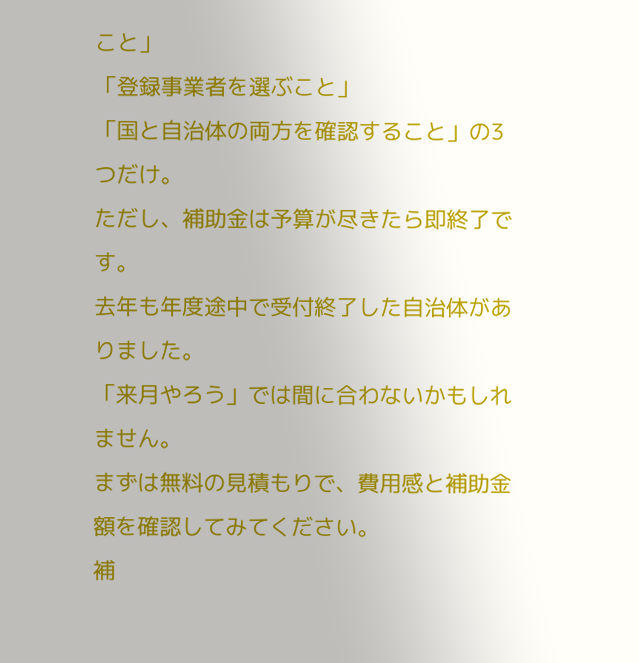こと」
「登録事業者を選ぶこと」
「国と自治体の両方を確認すること」の3つだけ。
ただし、補助金は予算が尽きたら即終了です。
去年も年度途中で受付終了した自治体がありました。
「来月やろう」では間に合わないかもしれません。
まずは無料の見積もりで、費用感と補助金額を確認してみてください。
補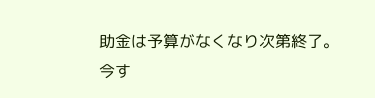助金は予算がなくなり次第終了。今す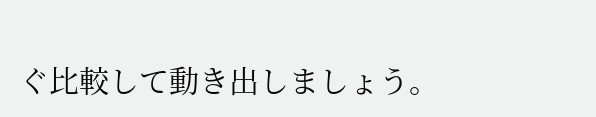ぐ比較して動き出しましょう。